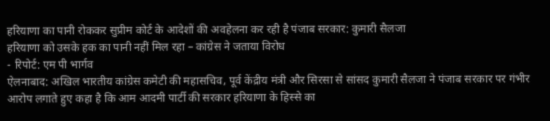हरियाणा का पानी रोककर सुप्रीम कोर्ट के आदेशों की अवहेलना कर रही है पंजाब सरकार: कुमारी सैलजा
हरियाणा को उसके हक का पानी नहीं मिल रहा – कांग्रेस ने जताया विरोध
- रिपोर्ट: एम पी भार्गव
ऐलनाबाद: अखिल भारतीय कांग्रेस कमेटी की महासचिव, पूर्व केंद्रीय मंत्री और सिरसा से सांसद कुमारी सैलजा ने पंजाब सरकार पर गंभीर आरोप लगाते हुए कहा है कि आम आदमी पार्टी की सरकार हरियाणा के हिस्से का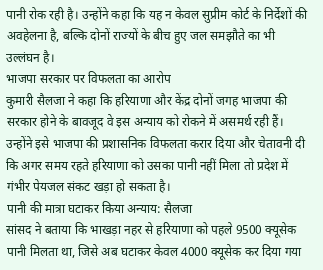पानी रोक रही है। उन्होंने कहा कि यह न केवल सुप्रीम कोर्ट के निर्देशों की अवहेलना है, बल्कि दोनों राज्यों के बीच हुए जल समझौते का भी उल्लंघन है।
भाजपा सरकार पर विफलता का आरोप
कुमारी सैलजा ने कहा कि हरियाणा और केंद्र दोनों जगह भाजपा की सरकार होने के बावजूद वे इस अन्याय को रोकने में असमर्थ रही हैं। उन्होंने इसे भाजपा की प्रशासनिक विफलता करार दिया और चेतावनी दी कि अगर समय रहते हरियाणा को उसका पानी नहीं मिला तो प्रदेश में गंभीर पेयजल संकट खड़ा हो सकता है।
पानी की मात्रा घटाकर किया अन्याय: सैलजा
सांसद ने बताया कि भाखड़ा नहर से हरियाणा को पहले 9500 क्यूसेक पानी मिलता था, जिसे अब घटाकर केवल 4000 क्यूसेक कर दिया गया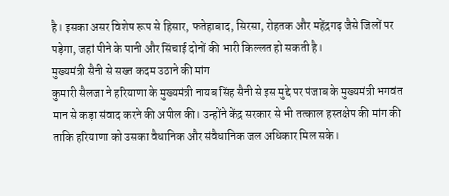है। इसका असर विशेष रूप से हिसार, फतेहाबाद, सिरसा, रोहतक और महेंद्रगढ़ जैसे जिलों पर पड़ेगा, जहां पीने के पानी और सिंचाई दोनों की भारी किल्लत हो सकती है।
मुख्यमंत्री सैनी से सख्त कदम उठाने की मांग
कुमारी सैलजा ने हरियाणा के मुख्यमंत्री नायब सिंह सैनी से इस मुद्दे पर पंजाब के मुख्यमंत्री भगवंत मान से कड़ा संवाद करने की अपील की। उन्होंने केंद्र सरकार से भी तत्काल हस्तक्षेप की मांग की ताकि हरियाणा को उसका वैधानिक और संवैधानिक जल अधिकार मिल सके।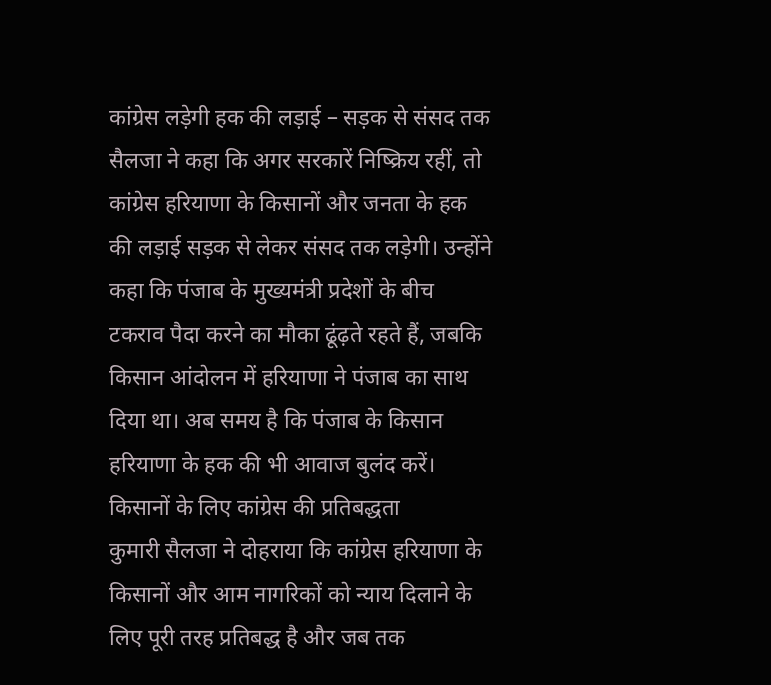कांग्रेस लड़ेगी हक की लड़ाई – सड़क से संसद तक
सैलजा ने कहा कि अगर सरकारें निष्क्रिय रहीं, तो कांग्रेस हरियाणा के किसानों और जनता के हक की लड़ाई सड़क से लेकर संसद तक लड़ेगी। उन्होंने कहा कि पंजाब के मुख्यमंत्री प्रदेशों के बीच टकराव पैदा करने का मौका ढूंढ़ते रहते हैं, जबकि किसान आंदोलन में हरियाणा ने पंजाब का साथ दिया था। अब समय है कि पंजाब के किसान हरियाणा के हक की भी आवाज बुलंद करें।
किसानों के लिए कांग्रेस की प्रतिबद्धता
कुमारी सैलजा ने दोहराया कि कांग्रेस हरियाणा के किसानों और आम नागरिकों को न्याय दिलाने के लिए पूरी तरह प्रतिबद्ध है और जब तक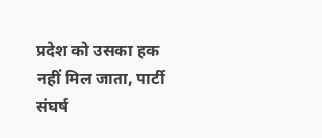प्रदेश को उसका हक नहीं मिल जाता, पार्टी संघर्ष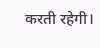करती रहेगी।